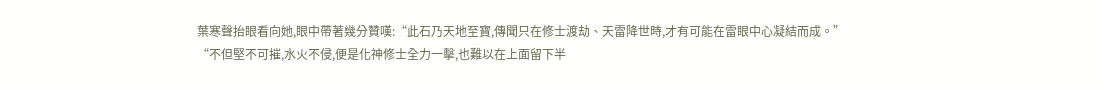葉寒聲抬眼看向她,眼中帶著幾分贊嘆:“此石乃天地至寶,傳聞只在修士渡劫、天雷降世時,才有可能在雷眼中心凝結而成。”
“不但堅不可摧,水火不侵,便是化神修士全力一擊,也難以在上面留下半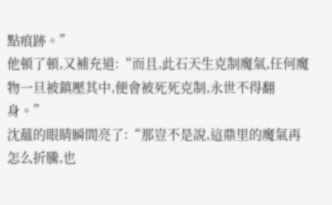點痕跡。”
他頓了頓,又補充道:“而且,此石天生克制魔氣,任何魔物一旦被鎮壓其中,便會被死死克制,永世不得翻身。”
沈蘊的眼睛瞬間亮了:“那豈不是說,這鼎里的魔氣再怎么折騰,也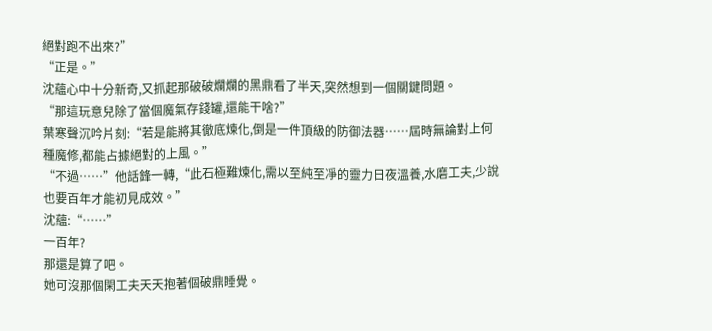絕對跑不出來?”
“正是。”
沈蘊心中十分新奇,又抓起那破破爛爛的黑鼎看了半天,突然想到一個關鍵問題。
“那這玩意兒除了當個魔氣存錢罐,還能干啥?”
葉寒聲沉吟片刻:“若是能將其徹底煉化,倒是一件頂級的防御法器……屆時無論對上何種魔修,都能占據絕對的上風。”
“不過……”他話鋒一轉,“此石極難煉化,需以至純至凈的靈力日夜溫養,水磨工夫,少說也要百年才能初見成效。”
沈蘊:“……”
一百年?
那還是算了吧。
她可沒那個閑工夫天天抱著個破鼎睡覺。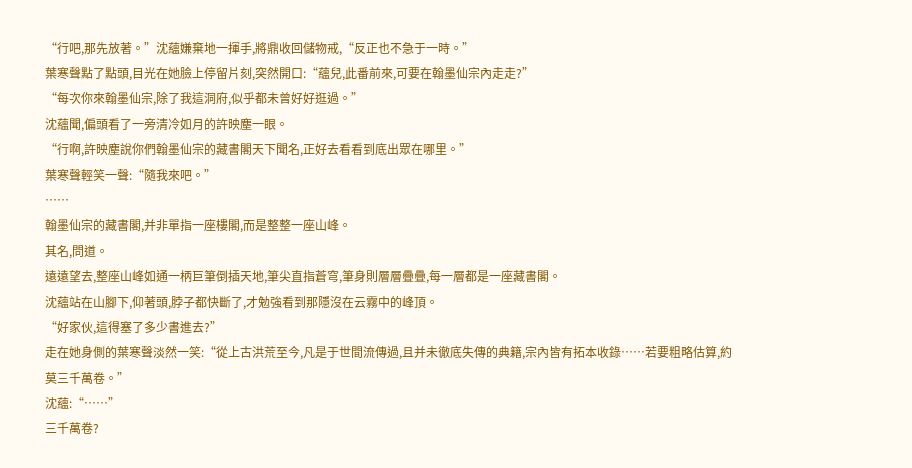“行吧,那先放著。”沈蘊嫌棄地一揮手,將鼎收回儲物戒,“反正也不急于一時。”
葉寒聲點了點頭,目光在她臉上停留片刻,突然開口:“蘊兒,此番前來,可要在翰墨仙宗內走走?”
“每次你來翰墨仙宗,除了我這洞府,似乎都未曾好好逛過。”
沈蘊聞,偏頭看了一旁清冷如月的許映塵一眼。
“行啊,許映塵說你們翰墨仙宗的藏書閣天下聞名,正好去看看到底出眾在哪里。”
葉寒聲輕笑一聲:“隨我來吧。”
……
翰墨仙宗的藏書閣,并非單指一座樓閣,而是整整一座山峰。
其名,問道。
遠遠望去,整座山峰如通一柄巨筆倒插天地,筆尖直指蒼穹,筆身則層層疊疊,每一層都是一座藏書閣。
沈蘊站在山腳下,仰著頭,脖子都快斷了,才勉強看到那隱沒在云霧中的峰頂。
“好家伙,這得塞了多少書進去?”
走在她身側的葉寒聲淡然一笑:“從上古洪荒至今,凡是于世間流傳過,且并未徹底失傳的典籍,宗內皆有拓本收錄……若要粗略估算,約莫三千萬卷。”
沈蘊:“……”
三千萬卷?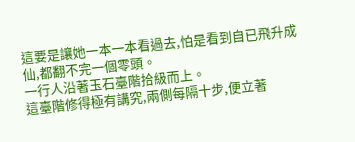這要是讓她一本一本看過去,怕是看到自已飛升成仙,都翻不完一個零頭。
一行人沿著玉石臺階拾級而上。
這臺階修得極有講究,兩側每隔十步,便立著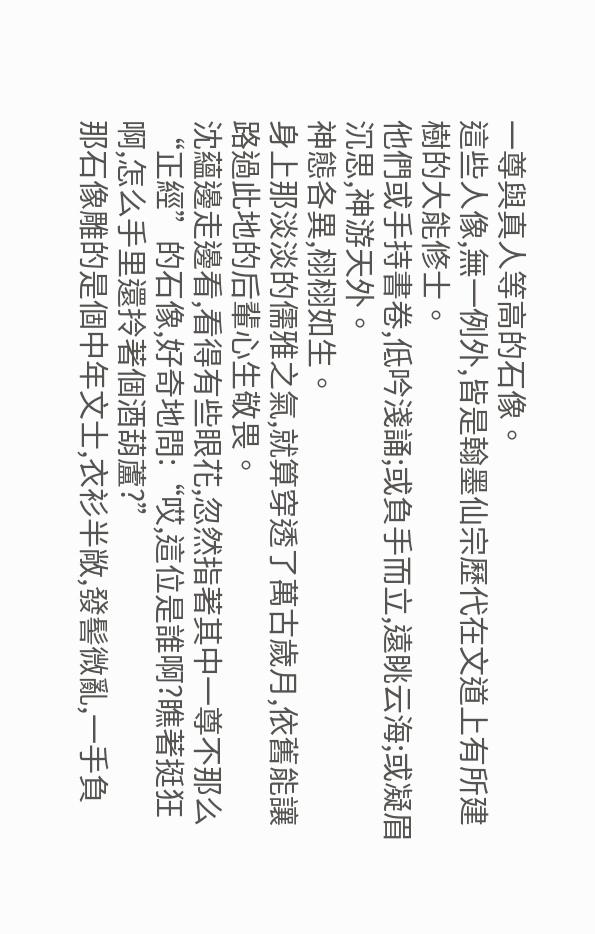一尊與真人等高的石像。
這些人像,無一例外,皆是翰墨仙宗歷代在文道上有所建樹的大能修士。
他們或手持書卷,低吟淺誦;或負手而立,遠眺云海;或凝眉沉思,神游天外。
神態各異,栩栩如生。
身上那淡淡的儒雅之氣,就算穿透了萬古歲月,依舊能讓路過此地的后輩心生敬畏。
沈蘊邊走邊看,看得有些眼花,忽然指著其中一尊不那么“正經”的石像,好奇地問:“哎,這位是誰啊?瞧著挺狂啊,怎么手里還拎著個酒葫蘆?”
那石像雕的是個中年文士,衣衫半敞,發髻微亂,一手負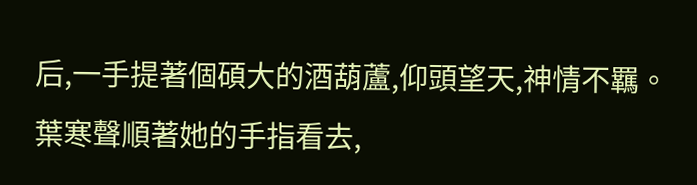后,一手提著個碩大的酒葫蘆,仰頭望天,神情不羈。
葉寒聲順著她的手指看去,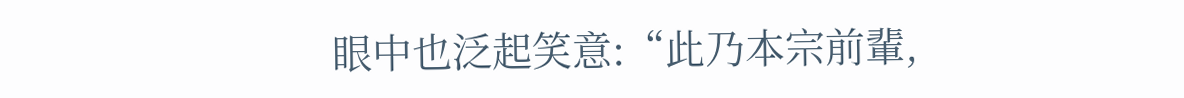眼中也泛起笑意:“此乃本宗前輩,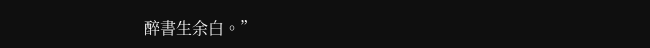醉書生余白。”